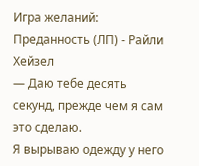Игра желаний: Преданность (ЛП) - Райли Хейзел
— Даю тебе десять секунд, прежде чем я сам это сделаю.
Я вырываю одежду у него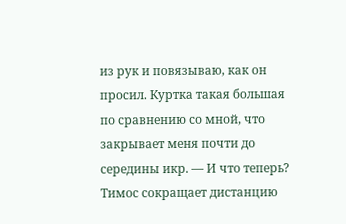из рук и повязываю, как он просил. Куртка такая большая по сравнению со мной, что закрывает меня почти до середины икр. — И что теперь?
Тимос сокращает дистанцию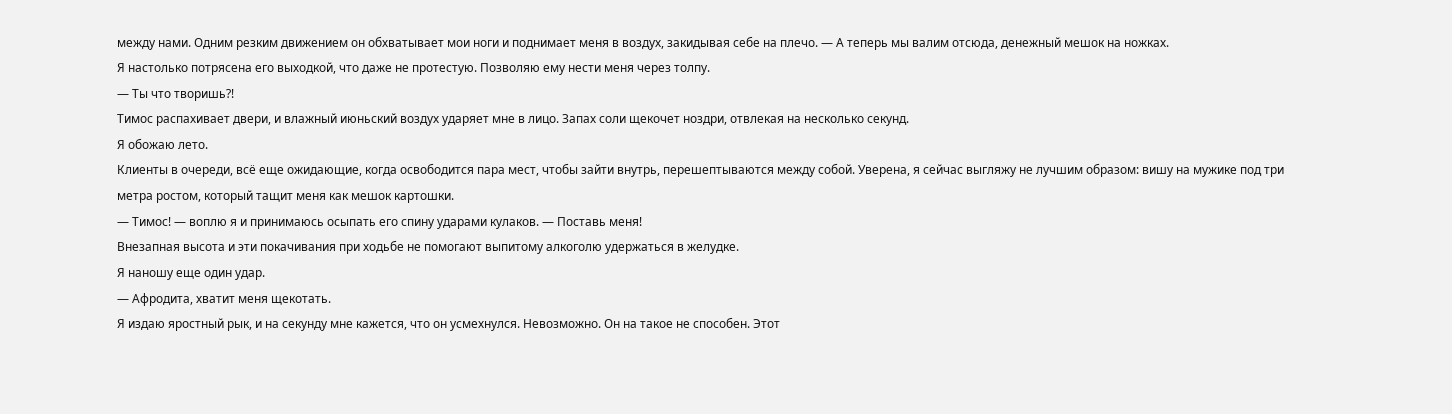между нами. Одним резким движением он обхватывает мои ноги и поднимает меня в воздух, закидывая себе на плечо. — А теперь мы валим отсюда, денежный мешок на ножках.
Я настолько потрясена его выходкой, что даже не протестую. Позволяю ему нести меня через толпу.
— Ты что творишь?!
Тимос распахивает двери, и влажный июньский воздух ударяет мне в лицо. Запах соли щекочет ноздри, отвлекая на несколько секунд.
Я обожаю лето.
Клиенты в очереди, всё еще ожидающие, когда освободится пара мест, чтобы зайти внутрь, перешептываются между собой. Уверена, я сейчас выгляжу не лучшим образом: вишу на мужике под три метра ростом, который тащит меня как мешок картошки.
— Тимос! — воплю я и принимаюсь осыпать его спину ударами кулаков. — Поставь меня!
Внезапная высота и эти покачивания при ходьбе не помогают выпитому алкоголю удержаться в желудке.
Я наношу еще один удар.
— Афродита, хватит меня щекотать.
Я издаю яростный рык, и на секунду мне кажется, что он усмехнулся. Невозможно. Он на такое не способен. Этот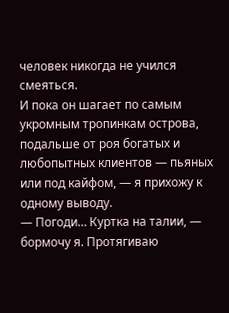человек никогда не учился смеяться.
И пока он шагает по самым укромным тропинкам острова, подальше от роя богатых и любопытных клиентов — пьяных или под кайфом, — я прихожу к одному выводу.
— Погоди… Куртка на талии, — бормочу я. Протягиваю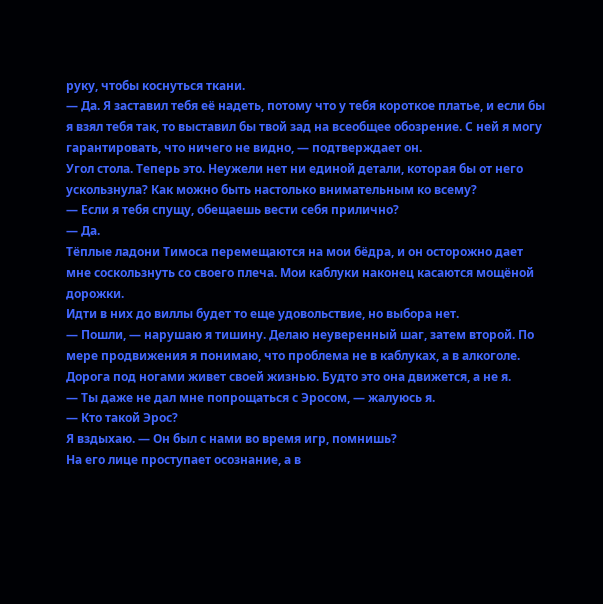руку, чтобы коснуться ткани.
— Да. Я заставил тебя её надеть, потому что у тебя короткое платье, и если бы я взял тебя так, то выставил бы твой зад на всеобщее обозрение. С ней я могу гарантировать, что ничего не видно, — подтверждает он.
Угол стола. Теперь это. Неужели нет ни единой детали, которая бы от него ускользнула? Как можно быть настолько внимательным ко всему?
— Если я тебя спущу, обещаешь вести себя прилично?
— Да.
Тёплые ладони Тимоса перемещаются на мои бёдра, и он осторожно дает мне соскользнуть со своего плеча. Мои каблуки наконец касаются мощёной дорожки.
Идти в них до виллы будет то еще удовольствие, но выбора нет.
— Пошли, — нарушаю я тишину. Делаю неуверенный шаг, затем второй. По мере продвижения я понимаю, что проблема не в каблуках, а в алкоголе. Дорога под ногами живет своей жизнью. Будто это она движется, а не я.
— Ты даже не дал мне попрощаться с Эросом, — жалуюсь я.
— Кто такой Эрос?
Я вздыхаю. — Он был с нами во время игр, помнишь?
На его лице проступает осознание, а в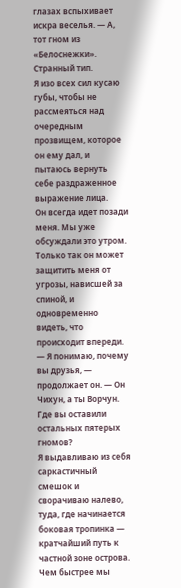глазах вспыхивает искра веселья. — А, тот гном из «Белоснежки». Странный тип.
Я изо всех сил кусаю губы, чтобы не рассмеяться над очередным прозвищем, которое он ему дал, и пытаюсь вернуть себе раздраженное выражение лица.
Он всегда идет позади меня. Мы уже обсуждали это утром. Только так он может защитить меня от угрозы, нависшей за спиной, и одновременно видеть, что происходит впереди.
— Я понимаю, почему вы друзья, — продолжает он. — Он Чихун, а ты Ворчун. Где вы оставили остальных пятерых гномов?
Я выдавливаю из себя саркастичный смешок и сворачиваю налево, туда, где начинается боковая тропинка — кратчайший путь к частной зоне острова. Чем быстрее мы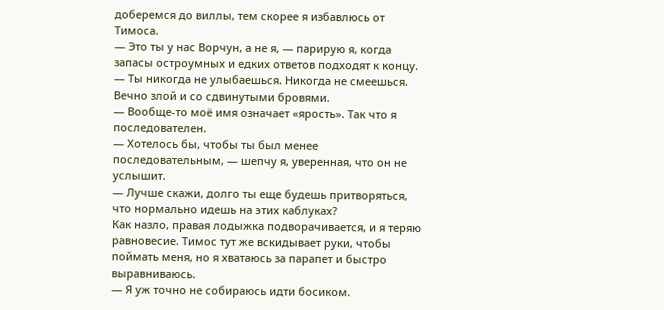доберемся до виллы, тем скорее я избавлюсь от Тимоса.
— Это ты у нас Ворчун, а не я, — парирую я, когда запасы остроумных и едких ответов подходят к концу. — Ты никогда не улыбаешься. Никогда не смеешься. Вечно злой и со сдвинутыми бровями.
— Вообще-то моё имя означает «ярость». Так что я последователен.
— Хотелось бы, чтобы ты был менее последовательным, — шепчу я, уверенная, что он не услышит.
— Лучше скажи, долго ты еще будешь притворяться, что нормально идешь на этих каблуках?
Как назло, правая лодыжка подворачивается, и я теряю равновесие. Тимос тут же вскидывает руки, чтобы поймать меня, но я хватаюсь за парапет и быстро выравниваюсь.
— Я уж точно не собираюсь идти босиком.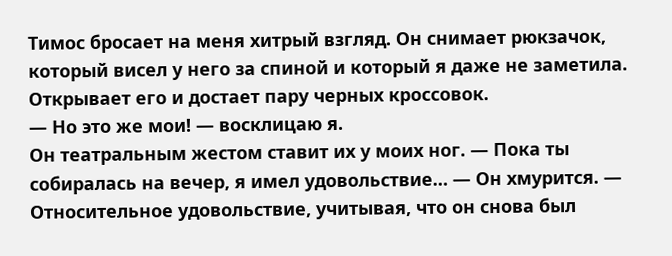Тимос бросает на меня хитрый взгляд. Он снимает рюкзачок, который висел у него за спиной и который я даже не заметила. Открывает его и достает пару черных кроссовок.
— Но это же мои! — восклицаю я.
Он театральным жестом ставит их у моих ног. — Пока ты собиралась на вечер, я имел удовольствие… — Он хмурится. — Относительное удовольствие, учитывая, что он снова был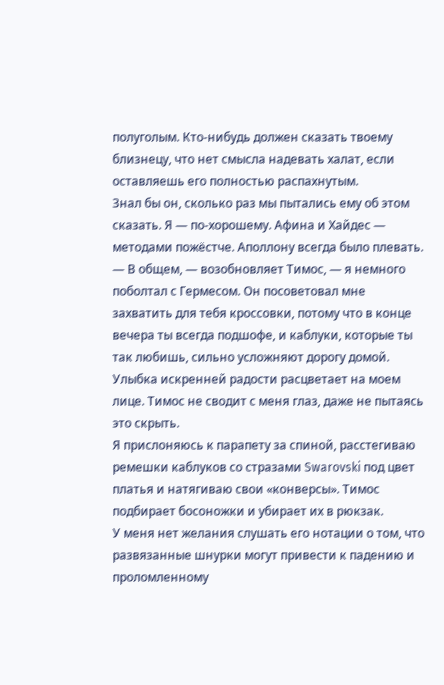полуголым. Кто-нибудь должен сказать твоему близнецу, что нет смысла надевать халат, если оставляешь его полностью распахнутым.
Знал бы он, сколько раз мы пытались ему об этом сказать. Я — по-хорошему. Афина и Хайдес — методами пожёстче. Аполлону всегда было плевать.
— В общем, — возобновляет Тимос, — я немного поболтал с Гермесом. Он посоветовал мне захватить для тебя кроссовки, потому что в конце вечера ты всегда подшофе, и каблуки, которые ты так любишь, сильно усложняют дорогу домой.
Улыбка искренней радости расцветает на моем лице. Тимос не сводит с меня глаз, даже не пытаясь это скрыть.
Я прислоняюсь к парапету за спиной, расстегиваю ремешки каблуков со стразами Swarovski под цвет платья и натягиваю свои «конверсы». Тимос подбирает босоножки и убирает их в рюкзак.
У меня нет желания слушать его нотации о том, что развязанные шнурки могут привести к падению и проломленному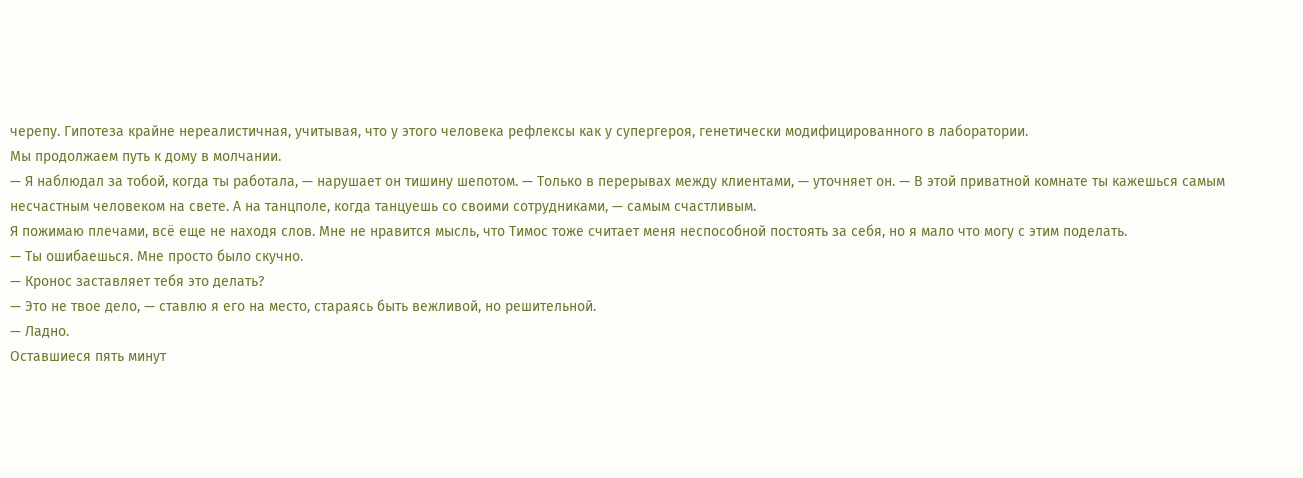черепу. Гипотеза крайне нереалистичная, учитывая, что у этого человека рефлексы как у супергероя, генетически модифицированного в лаборатории.
Мы продолжаем путь к дому в молчании.
— Я наблюдал за тобой, когда ты работала, — нарушает он тишину шепотом. — Только в перерывах между клиентами, — уточняет он. — В этой приватной комнате ты кажешься самым несчастным человеком на свете. А на танцполе, когда танцуешь со своими сотрудниками, — самым счастливым.
Я пожимаю плечами, всё еще не находя слов. Мне не нравится мысль, что Тимос тоже считает меня неспособной постоять за себя, но я мало что могу с этим поделать.
— Ты ошибаешься. Мне просто было скучно.
— Кронос заставляет тебя это делать?
— Это не твое дело, — ставлю я его на место, стараясь быть вежливой, но решительной.
— Ладно.
Оставшиеся пять минут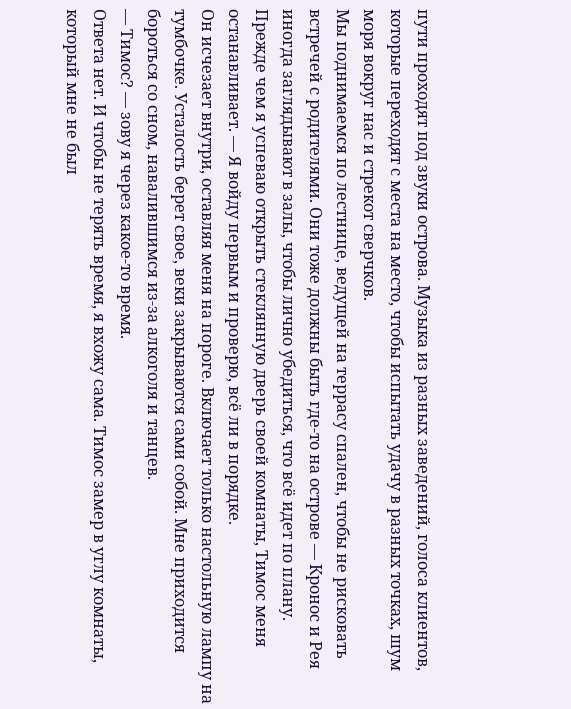пути проходят под звуки острова. Музыка из разных заведений, голоса клиентов, которые переходят с места на место, чтобы испытать удачу в разных точках, шум моря вокруг нас и стрекот сверчков.
Мы поднимаемся по лестнице, ведущей на террасу спален, чтобы не рисковать встречей с родителями. Они тоже должны быть где-то на острове — Кронос и Рея иногда заглядывают в залы, чтобы лично убедиться, что всё идет по плану.
Прежде чем я успеваю открыть стеклянную дверь своей комнаты, Тимос меня останавливает. — Я войду первым и проверю, всё ли в порядке.
Он исчезает внутри, оставляя меня на пороге. Включает только настольную лампу на тумбочке. Усталость берет свое, веки закрываются сами собой. Мне приходится бороться со сном, навалившимся из-за алкоголя и танцев.
— Тимос? — зову я через какое-то время.
Ответа нет. И чтобы не терять время, я вхожу сама. Тимос замер в углу комнаты, который мне не был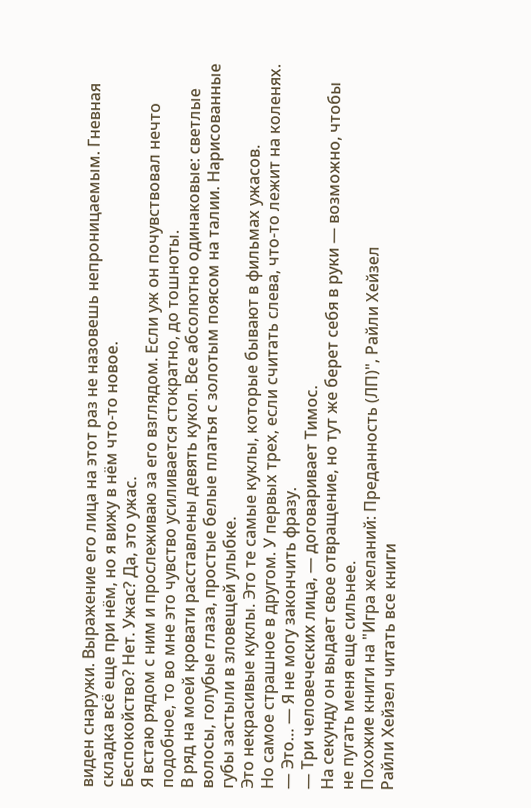виден снаружи. Выражение его лица на этот раз не назовешь непроницаемым. Гневная складка всё еще при нём, но я вижу в нём что-то новое.
Беспокойство? Нет. Ужас? Да, это ужас.
Я встаю рядом с ним и прослеживаю за его взглядом. Если уж он почувствовал нечто подобное, то во мне это чувство усиливается стократно, до тошноты.
В ряд на моей кровати расставлены девять кукол. Все абсолютно одинаковые: светлые волосы, голубые глаза, простые белые платья с золотым поясом на талии. Нарисованные губы застыли в зловещей улыбке.
Это некрасивые куклы. Это те самые куклы, которые бывают в фильмах ужасов.
Но самое страшное в другом. У первых трех, если считать слева, что-то лежит на коленях.
— Это… — Я не могу закончить фразу.
— Три человеческих лица, — договаривает Тимос.
На секунду он выдает свое отвращение, но тут же берет себя в руки — возможно, чтобы не пугать меня еще сильнее.
Похожие книги на "Игра желаний: Преданность (ЛП)", Райли Хейзел
Райли Хейзел читать все книги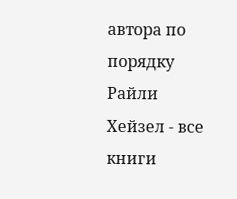автора по порядку
Райли Хейзел - все книги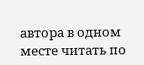автора в одном месте читать по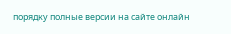порядку полные версии на сайте онлайн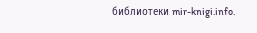библиотеки mir-knigi.info.